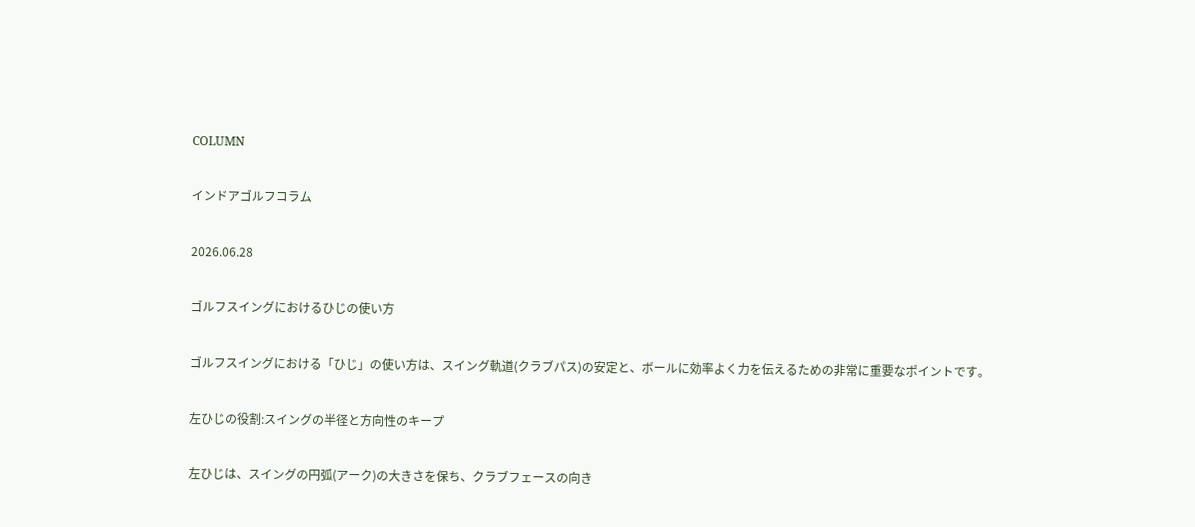COLUMN

インドアゴルフコラム

2026.06.28

ゴルフスイングにおけるひじの使い方

ゴルフスイングにおける「ひじ」の使い方は、スイング軌道(クラブパス)の安定と、ボールに効率よく力を伝えるための非常に重要なポイントです。

左ひじの役割:スイングの半径と方向性のキープ

左ひじは、スイングの円弧(アーク)の大きさを保ち、クラブフェースの向き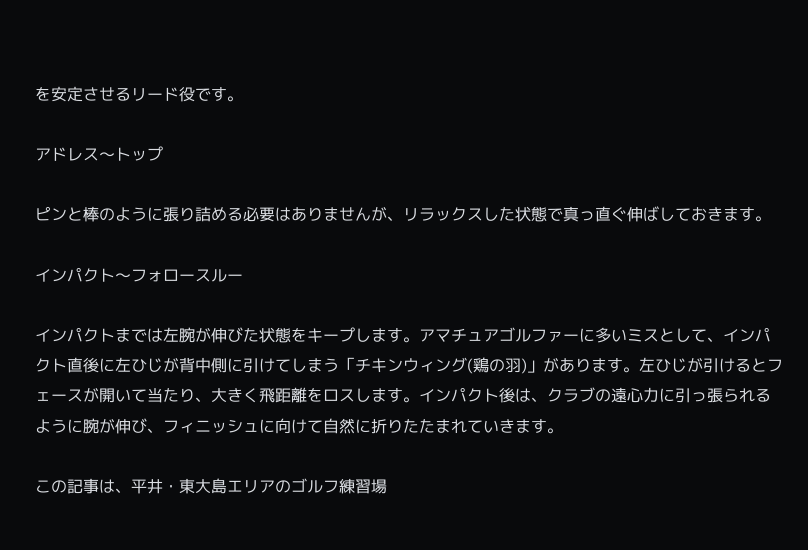を安定させるリード役です。

アドレス〜トップ

ピンと棒のように張り詰める必要はありませんが、リラックスした状態で真っ直ぐ伸ばしておきます。

インパクト〜フォロースルー

インパクトまでは左腕が伸びた状態をキープします。アマチュアゴルファーに多いミスとして、インパクト直後に左ひじが背中側に引けてしまう「チキンウィング(鶏の羽)」があります。左ひじが引けるとフェースが開いて当たり、大きく飛距離をロスします。インパクト後は、クラブの遠心力に引っ張られるように腕が伸び、フィニッシュに向けて自然に折りたたまれていきます。

この記事は、平井・東大島エリアのゴルフ練習場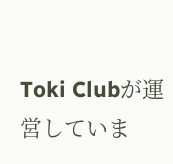Toki Clubが運営していま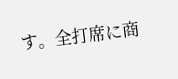す。全打席に商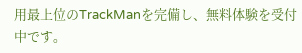用最上位のTrackManを完備し、無料体験を受付中です。